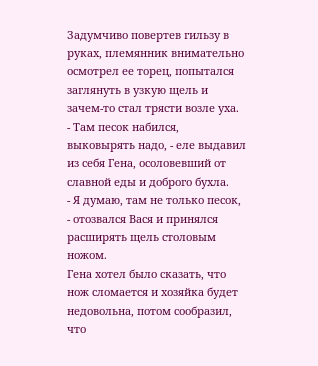Задумчиво повертев гильзу в руках, племянник внимательно осмотрел ее торец, попытался заглянуть в узкую щель и зачем-то стал трясти возле уха.
- Там песок набился, выковырять надо, - еле выдавил из себя Гена, осоловевший от славной еды и доброго бухла.
- Я думаю, там не только песок, - отозвался Вася и принялся расширять щель столовым ножом.
Гена хотел было сказать, что нож сломается и хозяйка будет недовольна, потом сообразил, что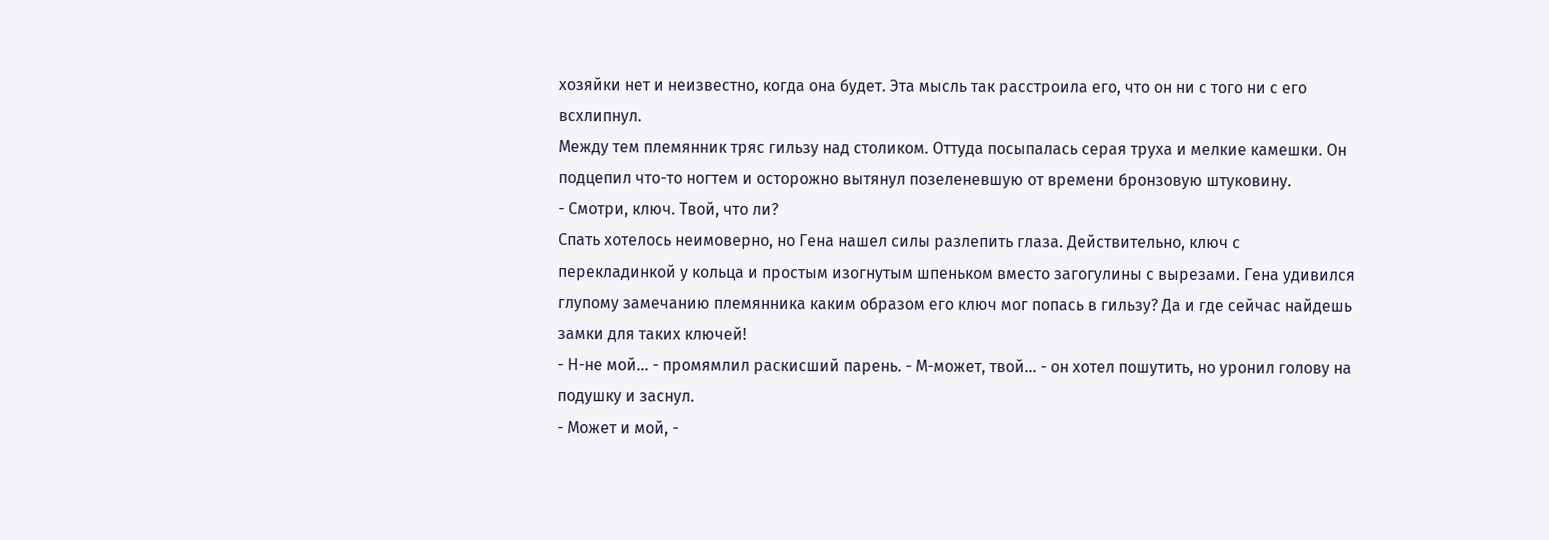хозяйки нет и неизвестно, когда она будет. Эта мысль так расстроила его, что он ни с того ни с его всхлипнул.
Между тем племянник тряс гильзу над столиком. Оттуда посыпалась серая труха и мелкие камешки. Он подцепил что-то ногтем и осторожно вытянул позеленевшую от времени бронзовую штуковину.
- Смотри, ключ. Твой, что ли?
Спать хотелось неимоверно, но Гена нашел силы разлепить глаза. Действительно, ключ с перекладинкой у кольца и простым изогнутым шпеньком вместо загогулины с вырезами. Гена удивился глупому замечанию племянника каким образом его ключ мог попась в гильзу? Да и где сейчас найдешь замки для таких ключей!
- Н-не мой... - промямлил раскисший парень. - М-может, твой... - он хотел пошутить, но уронил голову на подушку и заснул.
- Может и мой, -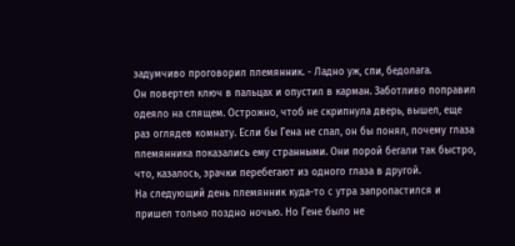задумчиво проговорил племянник. - Ладно уж, спи, бедолага.
Он повертел ключ в пальцах и опустил в карман. Заботливо поправил одеяло на спящем. Острожно, чтоб не скрипнула дверь, вышел, еще раз оглядев комнату. Если бы Гена не спал, он бы понял, почему глаза племянника показались ему странными. Они порой бегали так быстро, что, казалось, зрачки перебегают из одного глаза в другой.
На следующий день племянник куда-то с утра запропастился и пришел только поздно ночью. Но Гене было не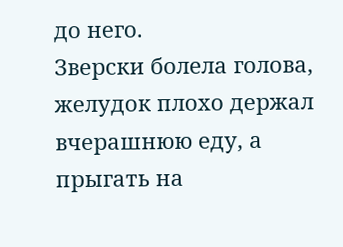до него.
Зверски болела голова, желудок плохо держал вчерашнюю еду, а прыгать на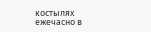костылях ежечасно в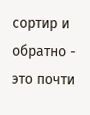сортир и обратно - это почти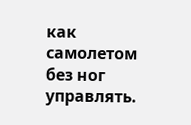как самолетом без ног управлять.